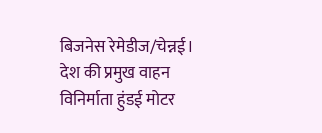बिजनेस रेमेडीज/चेन्नई। देश की प्रमुख वाहन विनिर्माता हुंडई मोटर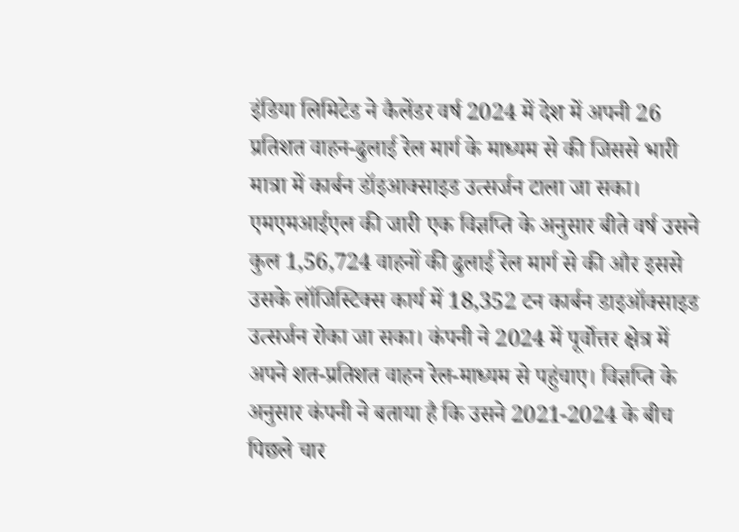इंडिया लिमिटेड ने कैलेंडर वर्ष 2024 में देश में अपनी 26 प्रतिशत वाहन-ढुलाई रेल मार्ग के माध्यम से की जिससे भारी मात्रा में कार्बन डॉइआक्साइड उत्सर्जन टाला जा सका। एमएमआईएल की जारी एक विज्ञप्ति के अनुसार बीते वर्ष उसने कुल 1,56,724 वाहनों की ढुलाई रेल मार्ग से की और इससे उसके लॉजिस्टिक्स कार्य में 18,352 टन कार्बन डाइऑक्साइड उत्सर्जन रोका जा सका। कंपनी ने 2024 में पूर्वोत्तर क्षेत्र में अपने शत-प्रतिशत वाहन रेल-माध्यम से पहुंचाए। विज्ञप्ति के अनुसार कंपनी ने बताया है कि उसने 2021-2024 के बीच पिछले चार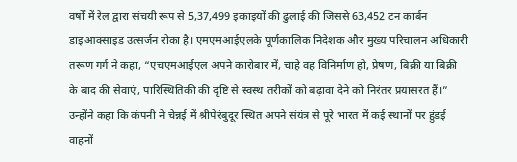वर्षों में रेल द्वारा संचयी रूप से 5,37,499 इकाइयों की ढुलाई की जिससे 63,452 टन कार्बन डाइआक्साइड उत्सर्जन रोका है। एमएमआईएलके पूर्णकालिक निदेशक और मुख्य परिचालन अधिकारी तरूण गर्ग ने कहा, “एचएमआईएल अपने कारोबार में, चाहे वह विनिर्माण हो, प्रेषण, बिक्री या बिक्री के बाद की सेवाएं, पारिस्थितिकी की दृष्टि से स्वस्थ तरीकों को बढ़ावा देने को निरंतर प्रयासरत हैं।” उन्होंने कहा कि कंपनी ने चेन्नई में श्रीपेरंबुदूर स्थित अपने संयंत्र से पूरे भारत में कई स्थानों पर हुंडई वाहनों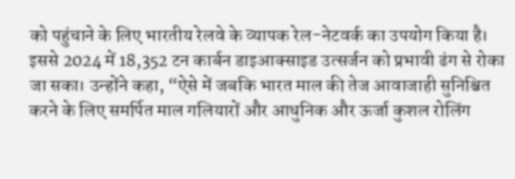को पहुंचाने के लिए भारतीय रेलवे के व्यापक रेल-नेटवर्क का उपयोग किया है। इससे 2024 में 18,352 टन कार्बन डाइआक्साइड उत्सर्जन को प्रभावी ढंग से रोका जा सका। उन्होंने कहा, “ऐसे में जबकि भारत माल की तेज आवाजाही सुनिश्चित करने के लिए समर्पित माल गलियारों और आधुनिक और ऊर्जा कुशल रोलिंग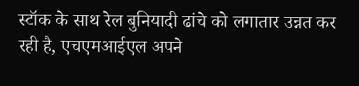स्टॉक के साथ रेल बुनियादी ढांचे को लगातार उन्नत कर रही है, एचएमआईएल अपने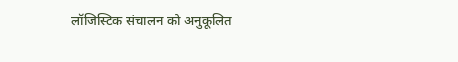लॉजिस्टिक संचालन को अनुकूलित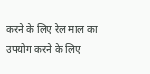करने के लिए रेल माल का उपयोग करने के लिए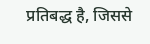प्रतिबद्ध है, जिससे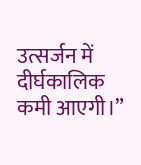उत्सर्जन में दीर्घकालिक कमी आएगी।”